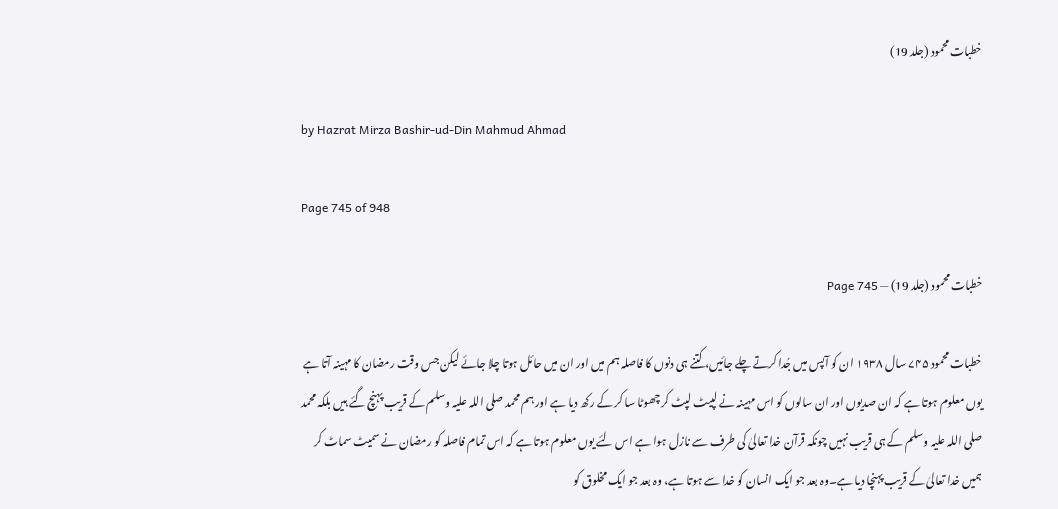خطبات محمود (جلد 19)

by Hazrat Mirza Bashir-ud-Din Mahmud Ahmad

Page 745 of 948

خطبات محمود (جلد 19) — Page 745

خطبات محمود ۷۴۵ سال ۱۹۳۸ ان کو آپس میں جُدا کرتے چلے جائیں، کتنے ہی دنوں کا فاصلہ ہم میں اور ان میں حائل ہوتا چلا جائے لیکن جس وقت رمضان کا مہینہ آتا ہے یوں معلوم ہوتا ہے کہ ان صدیوں اور ان سالوں کو اس مہینہ نے لپیٹ لپٹ کر چھوٹا سا کر کے رکھ دیا ہے اور ہم محمد صلی اللہ علیہ وسلم کے قریب پہنچ گئے ہیں بلکہ محمد صلی اللہ علیہ وسلم کے ہی قریب نہیں چونکہ قرآن خدا تعالیٰ کی طرف سے نازل ہوا ہے اس لئے یوں معلوم ہوتا ہے کہ اس تمام فاصلہ کو رمضان نے سمیٹ سماٹ کر ہمیں خدا تعالیٰ کے قریب پہنچا دیا ہے۔وہ بعد جو ایک انسان کو خدا سے ہوتا ہے، وہ بعد جو ایک مخلوق کو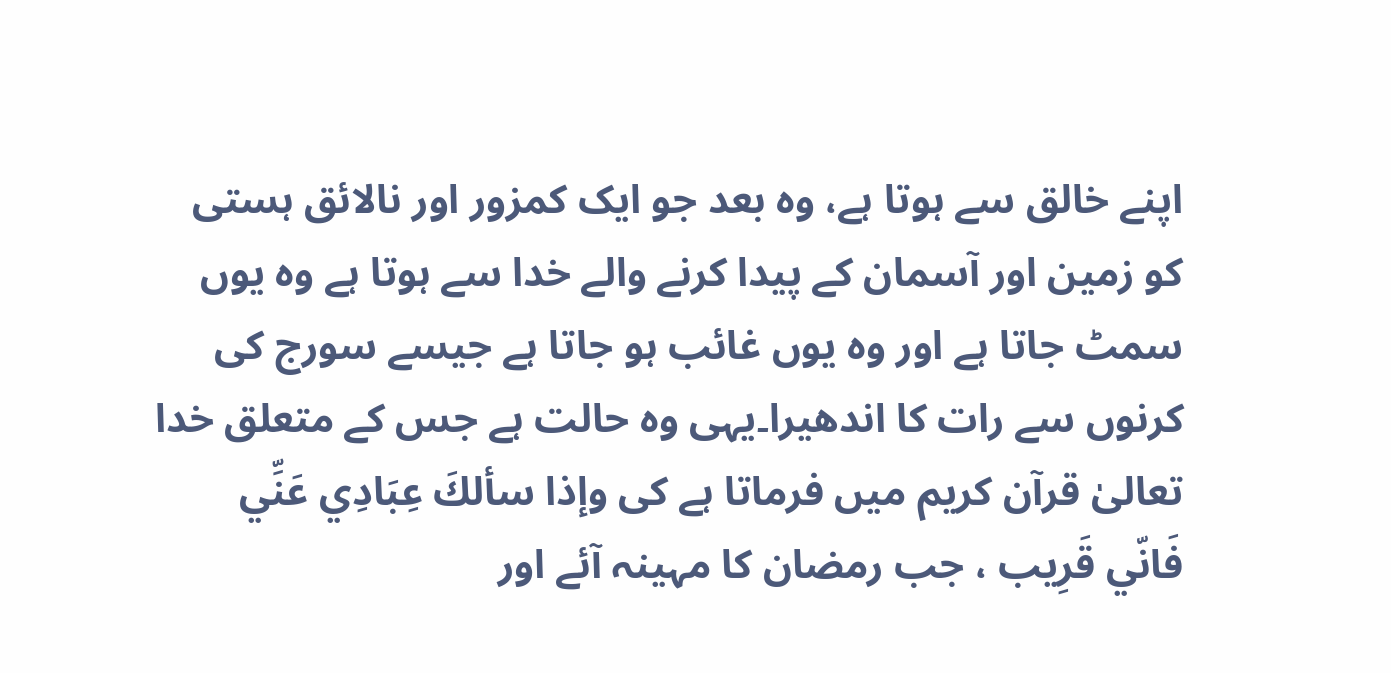اپنے خالق سے ہوتا ہے، وہ بعد جو ایک کمزور اور نالائق ہستی کو زمین اور آسمان کے پیدا کرنے والے خدا سے ہوتا ہے وہ یوں سمٹ جاتا ہے اور وہ یوں غائب ہو جاتا ہے جیسے سورج کی کرنوں سے رات کا اندھیرا۔یہی وہ حالت ہے جس کے متعلق خدا تعالیٰ قرآن کریم میں فرماتا ہے کی وإذا سألكَ عِبَادِي عَنِّي فَانّي قَرِيب ، جب رمضان کا مہینہ آئے اور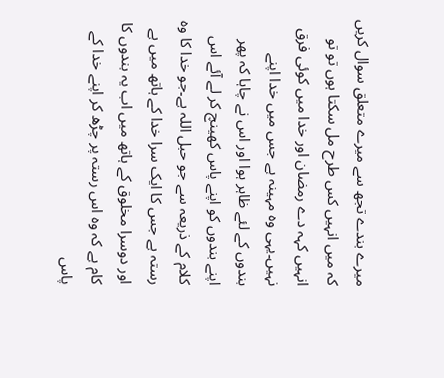میرے بندے تجھ سے میرے متعلق سوال کریں کہ میں انہیں کس طرح مل سکتا ہوں تو تو انہیں کہہ دے رمضان اور خدا میں کوئی فرق نہیں۔یہی وہ مہینہ ہے جس میں خدا اپنے بندوں کے لئے ظاہر ہوا اور اس نے چاہا کہ پھر اپنے بندوں کو اپنے پاس کھینچ کر لے آئے اس کلام کے ذریعہ سے جو حبل اللہ ہے۔جو خدا کا وہ رستہ ہے جس کا ایک سرا خدا کے ہاتھ میں ہے اور دوسرا مخلوق کے ہاتھ میں اب یہ بندوں کا کام ہے کہ وہ اس رستہ پر چڑھ کر اپنے خدا کے پاس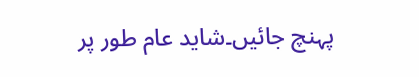پہنچ جائیں۔شاید عام طور پر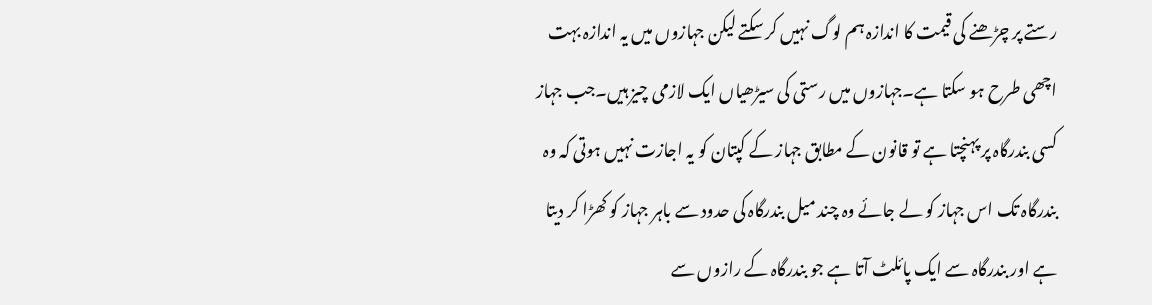رستے پر چڑھنے کی قیمت کا اندازہ ہم لوگ نہیں کر سکتے لیکن جہازوں میں یہ اندازہ بہت اچھی طرح ہو سکتا ہے۔جہازوں میں رستی کی سیڑھیاں ایک لازمی چیز ہیں۔جب جہاز کسی بندرگاہ پر پہنچتا ہے تو قانون کے مطابق جہاز کے کپتان کو یہ اجازت نہیں ہوتی کہ وہ بندرگاہ تک اس جہاز کو لے جائے وہ چند میل بندرگاہ کی حدود سے باہر جہاز کو کھڑا کر دیتا ہے اور بندرگاہ سے ایک پائلٹ آتا ہے جو بندرگاہ کے رازوں سے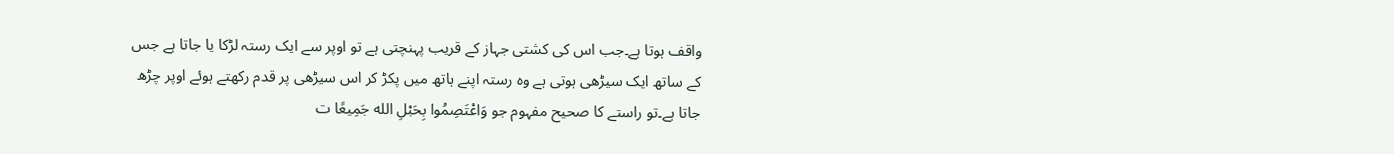واقف ہوتا ہے۔جب اس کی کشتی جہاز کے قریب پہنچتی ہے تو اوپر سے ایک رستہ لڑکا یا جاتا ہے جس کے ساتھ ایک سیڑھی ہوتی ہے وہ رستہ اپنے ہاتھ میں پکڑ کر اس سیڑھی پر قدم رکھتے ہوئے اوپر چڑھ جاتا ہے۔تو راستے کا صحیح مفہوم جو وَاعْتَصِمُوا بِحَبْلِ الله جَمِيعًا ت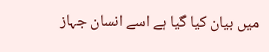میں بیان کیا گیا ہے اسے انسان جہاز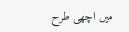میں اچھی طرح